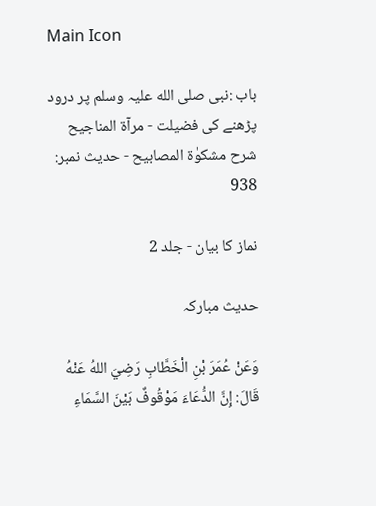Main Icon

باب :نبی صلی الله علیہ وسلم پر درود پڑھنے کی فضیلت - مرآۃ المناجیح شرح مشکوٰۃ المصابیح - حدیث نمبر: 938

نماز کا بیان - جلد 2

حدیث مبارکہ

وَعَنْ عُمَرَ بْنِ الْخَطَّابِ رَضِيَ اللهُ عَنْهُ قَالَ: إِنَّ الدُّعَاءَ مَوْقُوفٌ بَيْنَ السَّمَاءِ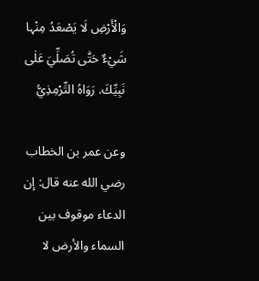وَالْأَرْضِ لَا يَصْعَدُ مِنْہا شَيْءٌ حَتّٰى تُصَلِّيَ عَلٰی نَبِيِّكَ. رَوَاهُ التِّرْمِذِيُّ

وعن عمر بن الخطاب رضي الله عنه قال: إن الدعاء موقوف بين السماء والأرض لا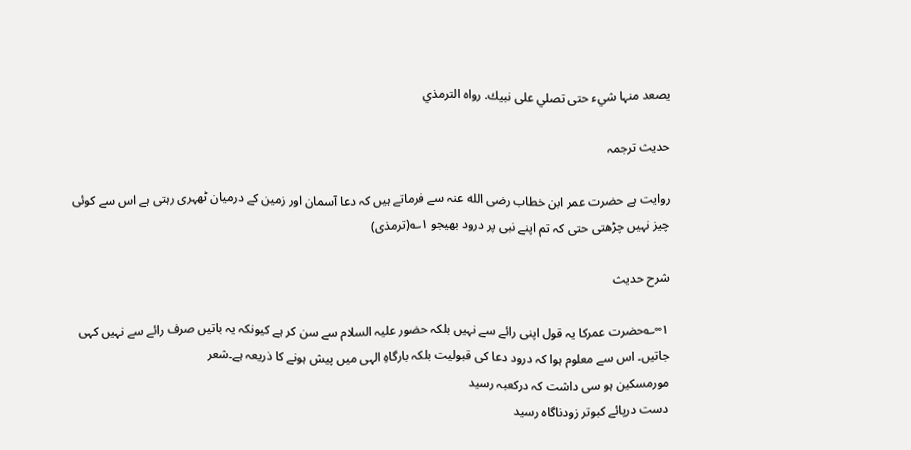يصعد منہا شيء حتى تصلي علی نبيك. رواه الترمذي

حدیث ترجمہ

روایت ہے حضرت عمر ابن خطاب رضی الله عنہ سے فرماتے ہیں کہ دعا آسمان اور زمین کے درمیان ٹھہری رہتی ہے اس سے کوئی چیز نہیں چڑھتی حتی کہ تم اپنے نبی پر درود بھیجو ۱؎(ترمذی)

شرح حدیث

۱∞؎حضرت عمرکا یہ قول اپنی رائے سے نہیں بلکہ حضور علیہ السلام سے سن کر ہے کیونکہ یہ باتیں صرف رائے سے نہیں کہی جاتیں۔ اس سے معلوم ہوا کہ درود دعا کی قبولیت بلکہ بارگاہِ الہی میں پیش ہونے کا ذریعہ ہے۔شعر
مورمسکین ہو سی داشت کہ درکعبہ رسید
دست درپائے کبوتر زودناگاہ رسید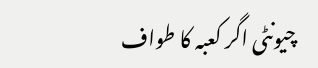چیونٹی اگر کعبہ کا طواف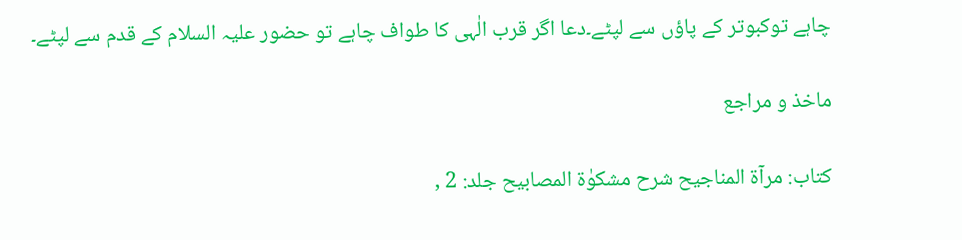چاہے توکبوتر کے پاؤں سے لپٹے۔دعا اگر قرب الٰہی کا طواف چاہے تو حضور علیہ السلام کے قدم سے لپٹے۔

ماخذ و مراجع

کتاب: مرآۃ المناجیح شرح مشکوٰۃ المصابیح جلد: 2 ,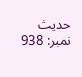حدیث نمبر: 938